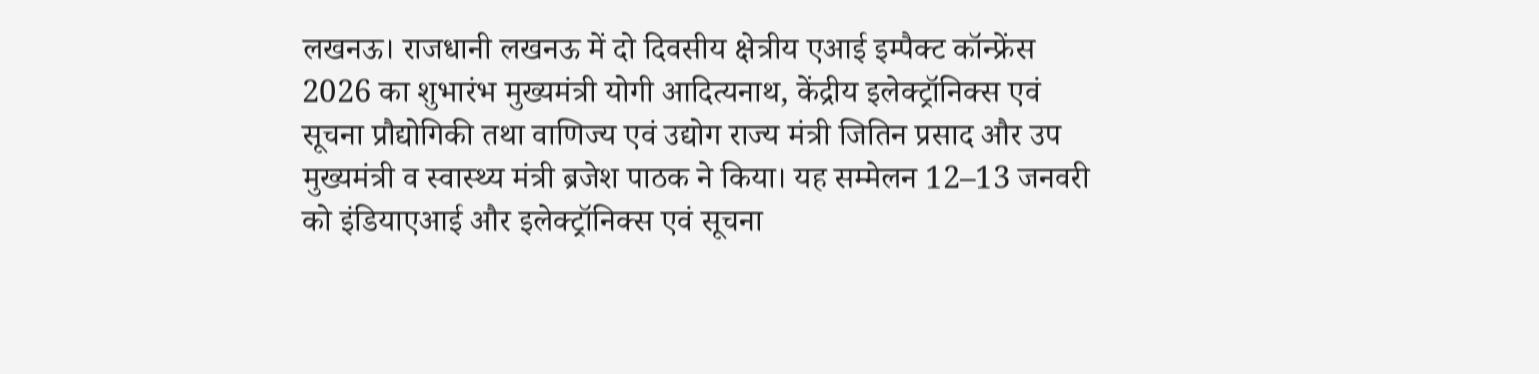लखनऊ। राजधानी लखनऊ में दो दिवसीय क्षेत्रीय एआई इम्पैक्ट कॉन्फ्रेंस 2026 का शुभारंभ मुख्यमंत्री योगी आदित्यनाथ, केंद्रीय इलेक्ट्रॉनिक्स एवं सूचना प्रौद्योगिकी तथा वाणिज्य एवं उद्योग राज्य मंत्री जितिन प्रसाद और उप मुख्यमंत्री व स्वास्थ्य मंत्री ब्रजेश पाठक ने किया। यह सम्मेलन 12–13 जनवरी को इंडियाएआई और इलेक्ट्रॉनिक्स एवं सूचना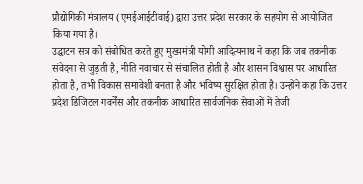प्रौद्योगिकी मंत्रालय (एमईआईटीवाई) द्वारा उत्तर प्रदेश सरकार के सहयोग से आयोजित किया गया है।
उद्घाटन सत्र को संबोधित करते हुए मुख्यमंत्री योगी आदित्यनाथ ने कहा कि जब तकनीक संवेदना से जुड़ती है, नीति नवाचार से संचालित होती है और शासन विश्वास पर आधारित होता है, तभी विकास समावेशी बनता है और भविष्य सुरक्षित होता है। उन्होंने कहा कि उत्तर प्रदेश डिजिटल गवर्नेंस और तकनीक आधारित सार्वजनिक सेवाओं में तेजी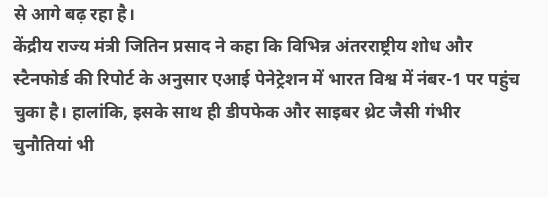से आगे बढ़ रहा है।
केंद्रीय राज्य मंत्री जितिन प्रसाद ने कहा कि विभिन्न अंतरराष्ट्रीय शोध और स्टैनफोर्ड की रिपोर्ट के अनुसार एआई पेनेट्रेशन में भारत विश्व में नंबर-1 पर पहुंच चुका है। हालांकि, इसके साथ ही डीपफेक और साइबर थ्रेट जैसी गंभीर चुनौतियां भी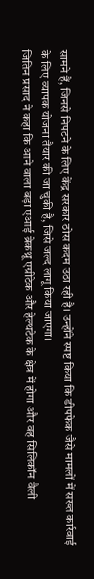सामने हैं, जिनसे निपटने के लिए केंद्र सरकार ठोस कदम उठा रही है। उन्होंने स्पष्ट किया कि डीपफेक जैसे मामलों में सख्त कार्रवाई के लिए व्यापक योजना तैयार की जा चुकी है, जिसे जल्द लागू किया जाएगा।
जितिन प्रसाद ने कहा कि आने वाला बड़ा एआई ब्रेकथ्रू एग्रीटेक और हेल्थटेक के क्षेत्र में होगा और वह सिलिकॉन वैली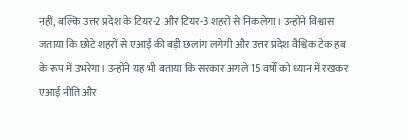नहीं, बल्कि उत्तर प्रदेश के टियर-2 और टियर-3 शहरों से निकलेगा। उन्होंने विश्वास जताया कि छोटे शहरों से एआई की बड़ी छलांग लगेगी और उत्तर प्रदेश वैश्विक टेक हब के रूप में उभरेगा। उन्होंने यह भी बताया कि सरकार अगले 15 वर्षों को ध्यान में रखकर एआई नीति और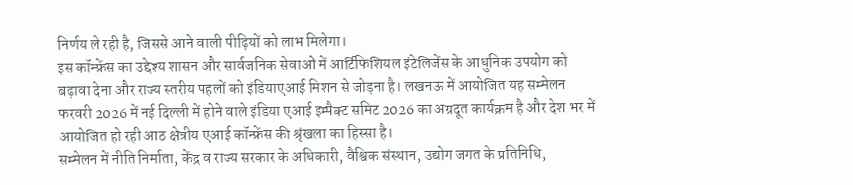निर्णय ले रही है, जिससे आने वाली पीढ़ियों को लाभ मिलेगा।
इस कॉन्फ्रेंस का उद्देश्य शासन और सार्वजनिक सेवाओं में आर्टिफिशियल इंटेलिजेंस के आधुनिक उपयोग को बढ़ावा देना और राज्य स्तरीय पहलों को इंडियाएआई मिशन से जोड़ना है। लखनऊ में आयोजित यह सम्मेलन फरवरी 2026 में नई दिल्ली में होने वाले इंडिया एआई इम्पैक्ट समिट 2026 का अग्रदूत कार्यक्रम है और देश भर में आयोजित हो रही आठ क्षेत्रीय एआई कॉन्फ्रेंस की श्रृंखला का हिस्सा है।
सम्मेलन में नीति निर्माता, केंद्र व राज्य सरकार के अधिकारी, वैश्विक संस्थान, उद्योग जगत के प्रतिनिधि,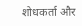शोधकर्ता और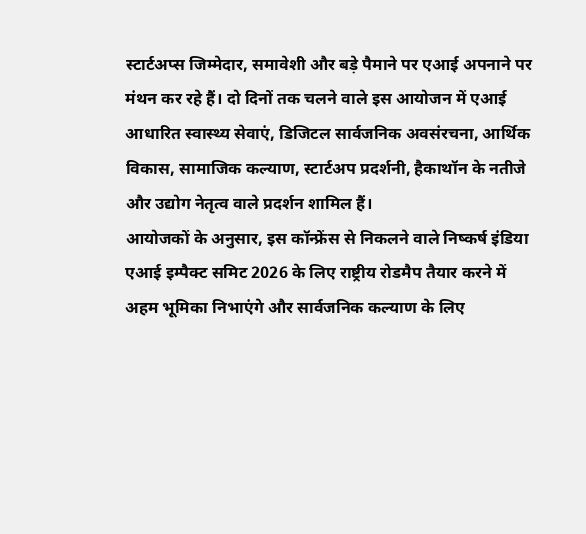स्टार्टअप्स जिम्मेदार, समावेशी और बड़े पैमाने पर एआई अपनाने पर मंथन कर रहे हैं। दो दिनों तक चलने वाले इस आयोजन में एआई आधारित स्वास्थ्य सेवाएं, डिजिटल सार्वजनिक अवसंरचना, आर्थिक विकास, सामाजिक कल्याण, स्टार्टअप प्रदर्शनी, हैकाथॉन के नतीजे और उद्योग नेतृत्व वाले प्रदर्शन शामिल हैं।
आयोजकों के अनुसार, इस कॉन्फ्रेंस से निकलने वाले निष्कर्ष इंडिया एआई इम्पैक्ट समिट 2026 के लिए राष्ट्रीय रोडमैप तैयार करने में अहम भूमिका निभाएंगे और सार्वजनिक कल्याण के लिए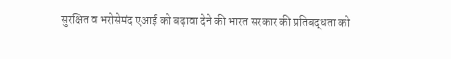सुरक्षित व भरोसेमंद एआई को बढ़ावा देने की भारत सरकार की प्रतिबद्धता को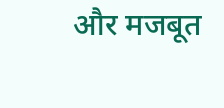और मजबूत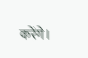करेंगे।